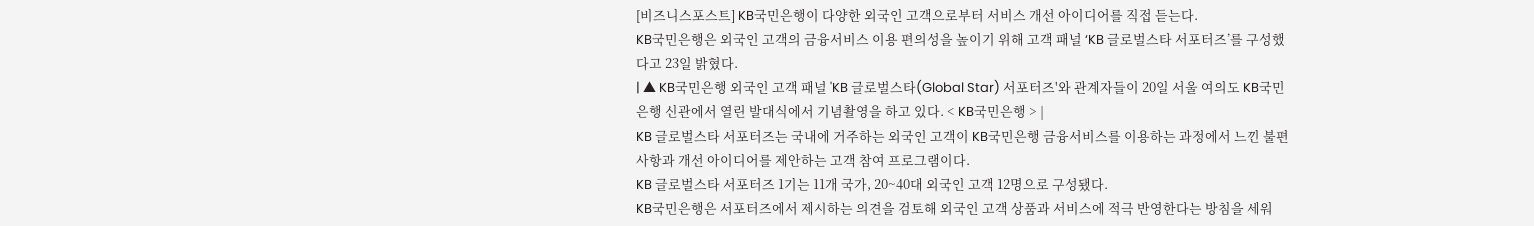[비즈니스포스트] KB국민은행이 다양한 외국인 고객으로부터 서비스 개선 아이디어를 직접 듣는다.
KB국민은행은 외국인 고객의 금융서비스 이용 편의성을 높이기 위해 고객 패널 ‘KB 글로벌스타 서포터즈’를 구성했다고 23일 밝혔다.
| ▲ KB국민은행 외국인 고객 패널 'KB 글로벌스타(Global Star) 서포터즈'와 관계자들이 20일 서울 여의도 KB국민은행 신관에서 열린 발대식에서 기념촬영을 하고 있다. < KB국민은행 > |
KB 글로벌스타 서포터즈는 국내에 거주하는 외국인 고객이 KB국민은행 금융서비스를 이용하는 과정에서 느낀 불편사항과 개선 아이디어를 제안하는 고객 참여 프로그램이다.
KB 글로벌스타 서포터즈 1기는 11개 국가, 20~40대 외국인 고객 12명으로 구성됐다.
KB국민은행은 서포터즈에서 제시하는 의견을 검토해 외국인 고객 상품과 서비스에 적극 반영한다는 방침을 세워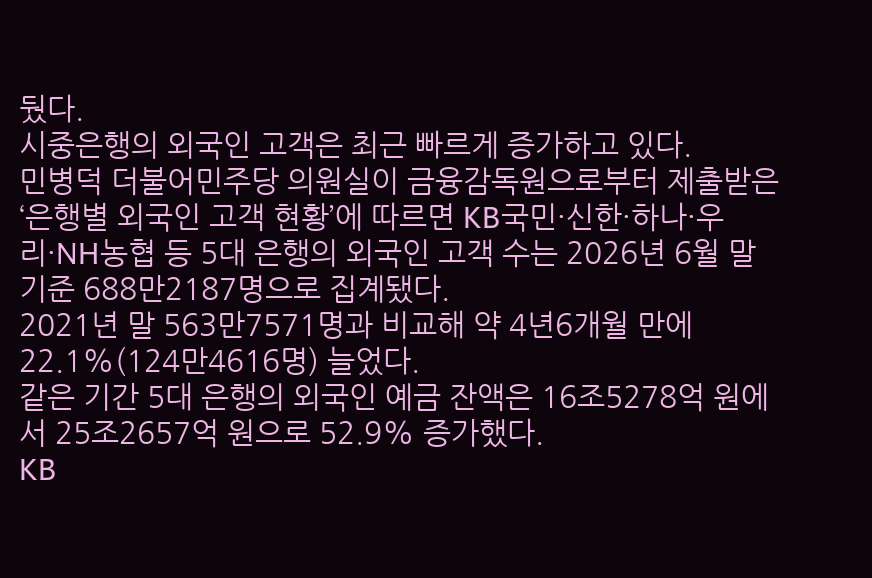뒀다.
시중은행의 외국인 고객은 최근 빠르게 증가하고 있다.
민병덕 더불어민주당 의원실이 금융감독원으로부터 제출받은 ‘은행별 외국인 고객 현황’에 따르면 KB국민·신한·하나·우리·NH농협 등 5대 은행의 외국인 고객 수는 2026년 6월 말 기준 688만2187명으로 집계됐다.
2021년 말 563만7571명과 비교해 약 4년6개월 만에 22.1%(124만4616명) 늘었다.
같은 기간 5대 은행의 외국인 예금 잔액은 16조5278억 원에서 25조2657억 원으로 52.9% 증가했다.
KB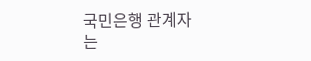국민은행 관계자는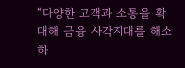“다양한 고객과 소통을 확대해 금융 사각지대를 해소하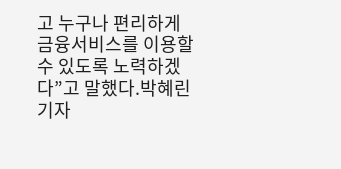고 누구나 편리하게 금융서비스를 이용할 수 있도록 노력하겠다”고 말했다.박혜린 기자